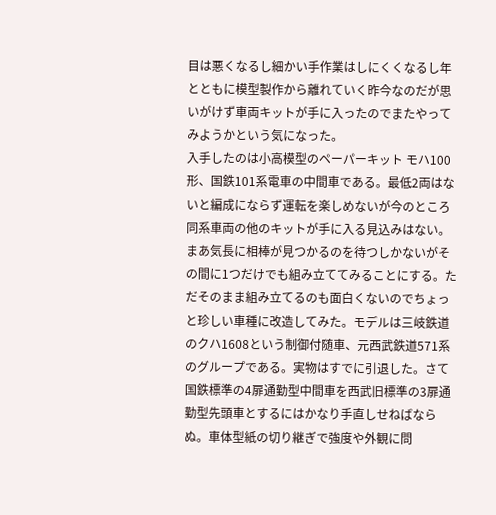目は悪くなるし細かい手作業はしにくくなるし年とともに模型製作から離れていく昨今なのだが思いがけず車両キットが手に入ったのでまたやってみようかという気になった。
入手したのは小高模型のペーパーキット モハ100形、国鉄101系電車の中間車である。最低2両はないと編成にならず運転を楽しめないが今のところ同系車両の他のキットが手に入る見込みはない。まあ気長に相棒が見つかるのを待つしかないがその間に1つだけでも組み立ててみることにする。ただそのまま組み立てるのも面白くないのでちょっと珍しい車種に改造してみた。モデルは三岐鉄道のクハ1608という制御付随車、元西武鉄道571系のグループである。実物はすでに引退した。さて国鉄標準の4扉通勤型中間車を西武旧標準の3扉通勤型先頭車とするにはかなり手直しせねばならぬ。車体型紙の切り継ぎで強度や外観に問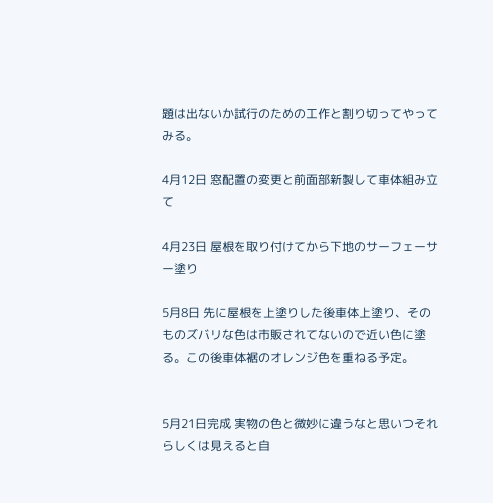題は出ないか試行のための工作と割り切ってやってみる。

4月12日 窓配置の変更と前面部新製して車体組み立て

4月23日 屋根を取り付けてから下地のサーフェーサー塗り

5月8日 先に屋根を上塗りした後車体上塗り、そのものズバリな色は市販されてないので近い色に塗る。この後車体裾のオレンジ色を重ねる予定。


5月21日完成 実物の色と微妙に違うなと思いつそれらしくは見えると自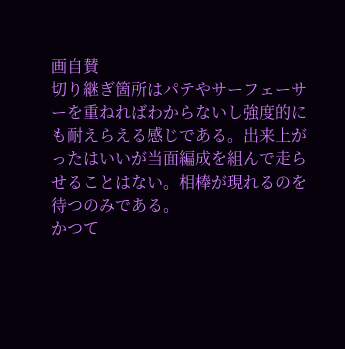画自賛
切り継ぎ箇所はパテやサーフェーサーを重ねればわからないし強度的にも耐えらえる感じである。出来上がったはいいが当面編成を組んで走らせることはない。相棒が現れるのを待つのみである。
かつて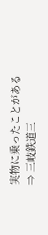実物に乗ったことがある
⇒ 三岐鉄道三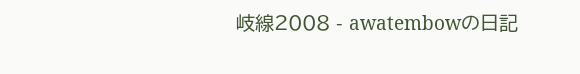岐線2008 - awatembowの日記